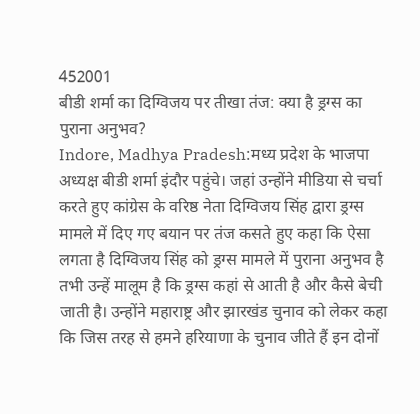452001
बीडी शर्मा का दिग्विजय पर तीखा तंज: क्या है ड्रग्स का पुराना अनुभव?
Indore, Madhya Pradesh:मध्य प्रदेश के भाजपा अध्यक्ष बीडी शर्मा इंदौर पहुंचे। जहां उन्होंने मीडिया से चर्चा करते हुए कांग्रेस के वरिष्ठ नेता दिग्विजय सिंह द्वारा ड्रग्स मामले में दिए गए बयान पर तंज कसते हुए कहा कि ऐसा लगता है दिग्विजय सिंह को ड्रग्स मामले में पुराना अनुभव है तभी उन्हें मालूम है कि ड्रग्स कहां से आती है और कैसे बेची जाती है। उन्होंने महाराष्ट्र और झारखंड चुनाव को लेकर कहा कि जिस तरह से हमने हरियाणा के चुनाव जीते हैं इन दोनों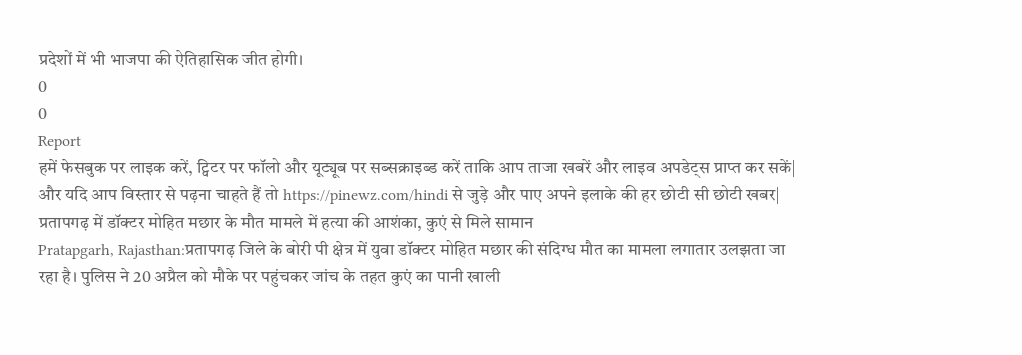प्रदेशों में भी भाजपा की ऐतिहासिक जीत होगी।
0
0
Report
हमें फेसबुक पर लाइक करें, ट्विटर पर फॉलो और यूट्यूब पर सब्सक्राइब्ड करें ताकि आप ताजा खबरें और लाइव अपडेट्स प्राप्त कर सकें| और यदि आप विस्तार से पढ़ना चाहते हैं तो https://pinewz.com/hindi से जुड़े और पाए अपने इलाके की हर छोटी सी छोटी खबर|
प्रतापगढ़ में डॉक्टर मोहित मछार के मौत मामले में हत्या की आशंका, कुएं से मिले सामान
Pratapgarh, Rajasthan:प्रतापगढ़ जिले के बोरी पी क्षेत्र में युवा डॉक्टर मोहित मछार की संदिग्ध मौत का मामला लगातार उलझता जा रहा है। पुलिस ने 20 अप्रैल को मौके पर पहुंचकर जांच के तहत कुएं का पानी खाली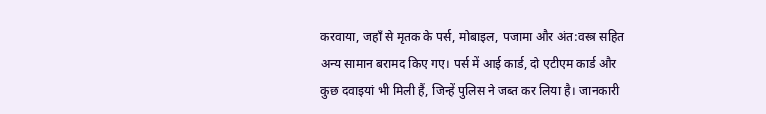करवाया, जहाँ से मृतक के पर्स, मोबाइल, पजामा और अंत:वस्त्र सहित अन्य सामान बरामद किए गए। पर्स में आई कार्ड, दो एटीएम कार्ड और कुछ दवाइयां भी मिली हैं, जिन्हें पुलिस ने जब्त कर लिया है। जानकारी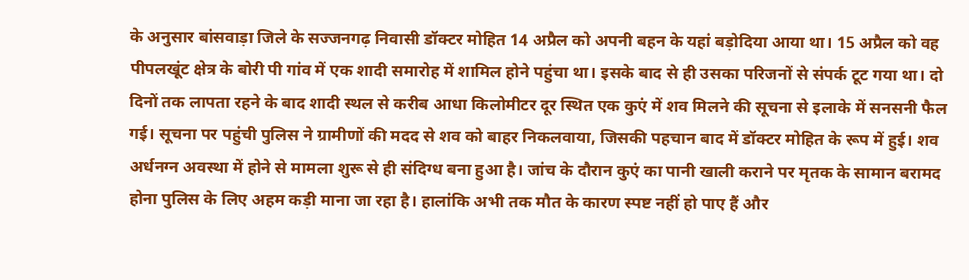के अनुसार बांसवाड़ा जिले के सज्जनगढ़ निवासी डॉक्टर मोहित 14 अप्रैल को अपनी बहन के यहां बड़ोदिया आया था। 15 अप्रैल को वह पीपलखूंट क्षेत्र के बोरी पी गांव में एक शादी समारोह में शामिल होने पहुंचा था। इसके बाद से ही उसका परिजनों से संपर्क टूट गया था। दो दिनों तक लापता रहने के बाद शादी स्थल से करीब आधा किलोमीटर दूर स्थित एक कुएं में शव मिलने की सूचना से इलाके में सनसनी फैल गई। सूचना पर पहुंची पुलिस ने ग्रामीणों की मदद से शव को बाहर निकलवाया, जिसकी पहचान बाद में डॉक्टर मोहित के रूप में हुई। शव अर्धनग्न अवस्था में होने से मामला शुरू से ही संदिग्ध बना हुआ है। जांच के दौरान कुएं का पानी खाली कराने पर मृतक के सामान बरामद होना पुलिस के लिए अहम कड़ी माना जा रहा है। हालांकि अभी तक मौत के कारण स्पष्ट नहीं हो पाए हैं और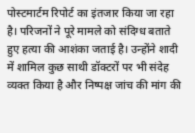पोस्टमार्टम रिपोर्ट का इंतजार किया जा रहा है। परिजनों ने पूरे मामले को संदिग्ध बताते हुए हत्या की आशंका जताई है। उन्होंने शादी में शामिल कुछ साथी डॉक्टरों पर भी संदेह व्यक्त किया है और निष्पक्ष जांच की मांग की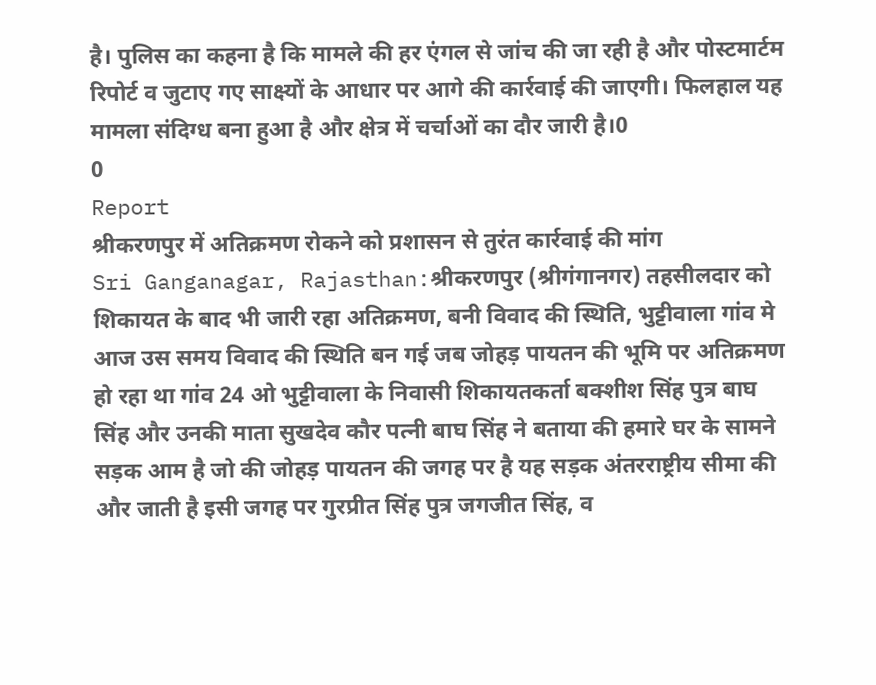है। पुलिस का कहना है कि मामले की हर एंगल से जांच की जा रही है और पोस्टमार्टम रिपोर्ट व जुटाए गए साक्ष्यों के आधार पर आगे की कार्रवाई की जाएगी। फिलहाल यह मामला संदिग्ध बना हुआ है और क्षेत्र में चर्चाओं का दौर जारी है।0
0
Report
श्रीकरणपुर में अतिक्रमण रोकने को प्रशासन से तुरंत कार्रवाई की मांग
Sri Ganganagar, Rajasthan:श्रीकरणपुर (श्रीगंगानगर) तहसीलदार को शिकायत के बाद भी जारी रहा अतिक्रमण, बनी विवाद की स्थिति, भुट्टीवाला गांव मे आज उस समय विवाद की स्थिति बन गई जब जोहड़ पायतन की भूमि पर अतिक्रमण हो रहा था गांव 24 ओ भुट्टीवाला के निवासी शिकायतकर्ता बक्शीश सिंह पुत्र बाघ सिंह और उनकी माता सुखदेव कौर पत्नी बाघ सिंह ने बताया की हमारे घर के सामने सड़क आम है जो की जोहड़ पायतन की जगह पर है यह सड़क अंतरराष्ट्रीय सीमा की और जाती है इसी जगह पर गुरप्रीत सिंह पुत्र जगजीत सिंह, व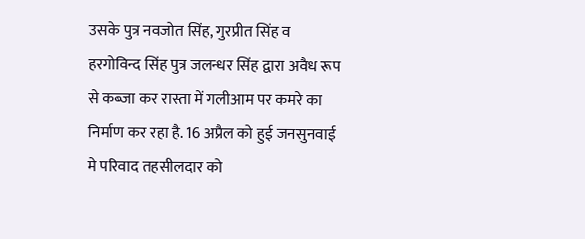उसके पुत्र नवजोत सिंह, गुरप्रीत सिंह व हरगोविन्द सिंह पुत्र जलन्धर सिंह द्वारा अवैध रूप से कब्जा कर रास्ता में गलीआम पर कमरे का निर्माण कर रहा है. 16 अप्रैल को हुई जनसुनवाई मे परिवाद तहसीलदार को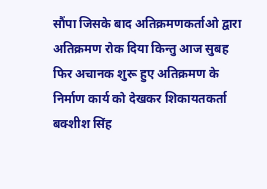सौंपा जिसके बाद अतिक्रमणकर्ताओ द्वारा अतिक्रमण रोक दिया किन्तु आज सुबह फिर अचानक शुरू हुए अतिक्रमण के निर्माण कार्य को देखकर शिकायतकर्ता बक्शीश सिंह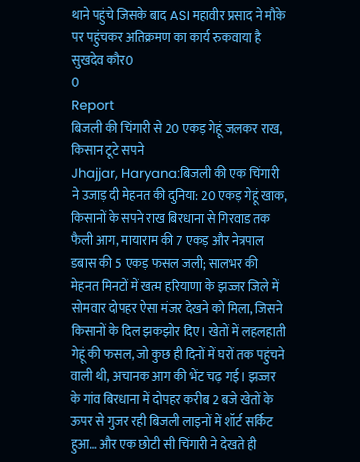थाने पहुंचे जिसके बाद ASI महावीर प्रसाद ने मौके पर पहुंचकर अतिक्रमण का कार्य रुकवाया है सुखदेव कौर0
0
Report
बिजली की चिंगारी से 20 एकड़ गेहूं जलकर राख, किसान टूटे सपने
Jhajjar, Haryana:बिजली की एक चिंगारी ने उजाड़ दी मेहनत की दुनिया: 20 एकड़ गेहूं खाक, किसानों के सपने राख बिरधाना से गिरवाड तक फैली आग, मायाराम की 7 एकड़ और नेत्रपाल डबास की 5 एकड़ फसल जली; सालभर की मेहनत मिनटों में खत्म हरियाणा के झज्जर जिले में सोमवार दोपहर ऐसा मंजर देखने को मिला, जिसने किसानों के दिल झकझोर दिए। खेतों में लहलहाती गेहूं की फसल, जो कुछ ही दिनों में घरों तक पहुंचने वाली थी, अचानक आग की भेंट चढ़ गई। झज्जर के गांव बिरधाना में दोपहर करीब 2 बजे खेतों के ऊपर से गुजर रही बिजली लाइनों में शॉर्ट सर्किट हुआ… और एक छोटी सी चिंगारी ने देखते ही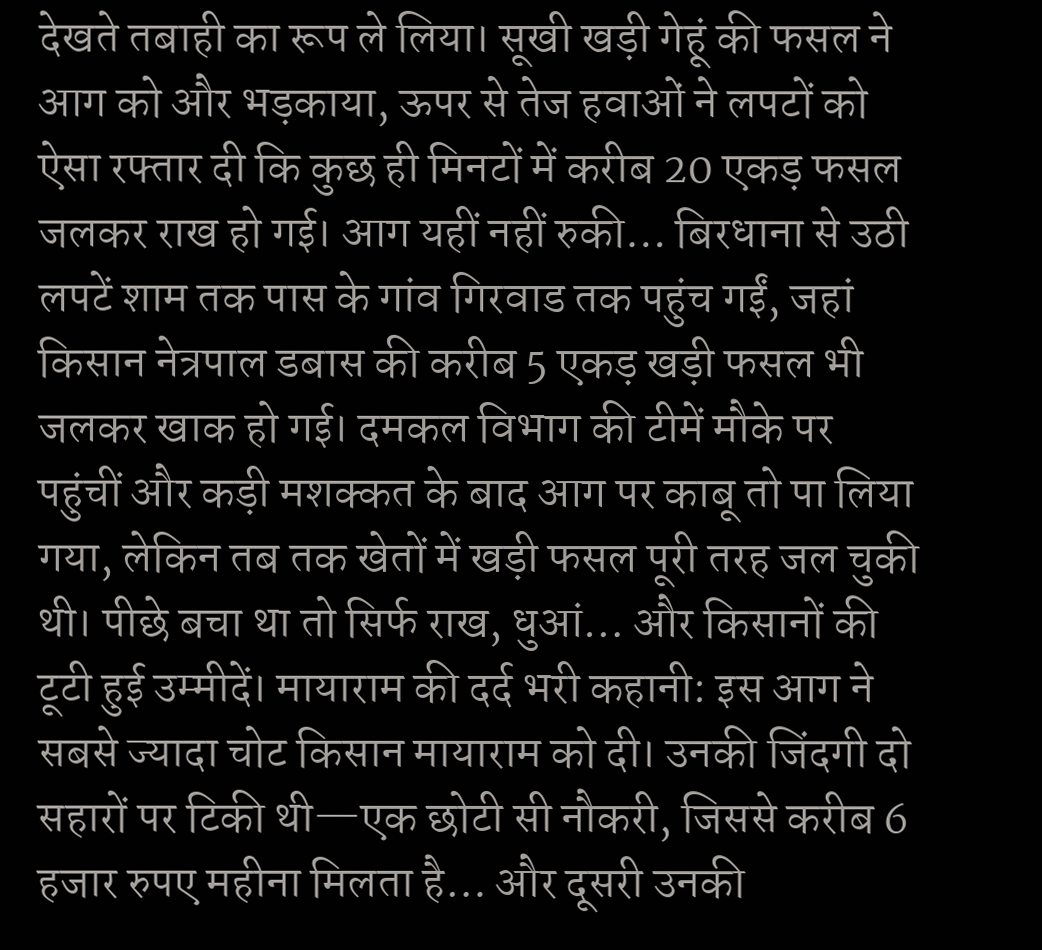देखते तबाही का रूप ले लिया। सूखी खड़ी गेहूं की फसल ने आग को और भड़काया, ऊपर से तेज हवाओं ने लपटों को ऐसा रफ्तार दी कि कुछ ही मिनटों में करीब 20 एकड़ फसल जलकर राख हो गई। आग यहीं नहीं रुकी… बिरधाना से उठी लपटें शाम तक पास के गांव गिरवाड तक पहुंच गईं, जहां किसान नेत्रपाल डबास की करीब 5 एकड़ खड़ी फसल भी जलकर खाक हो गई। दमकल विभाग की टीमें मौके पर पहुंचीं और कड़ी मशक्कत के बाद आग पर काबू तो पा लिया गया, लेकिन तब तक खेतों में खड़ी फसल पूरी तरह जल चुकी थी। पीछे बचा था तो सिर्फ राख, धुआं… और किसानों की टूटी हुई उम्मीदें। मायाराम की दर्द भरी कहानी: इस आग ने सबसे ज्यादा चोट किसान मायाराम को दी। उनकी जिंदगी दो सहारों पर टिकी थी—एक छोटी सी नौकरी, जिससे करीब 6 हजार रुपए महीना मिलता है… और दूसरी उनकी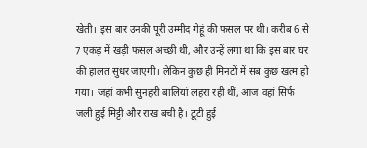खेती। इस बार उनकी पूरी उम्मीद गेहूं की फसल पर थी। करीब 6 से 7 एकड़ में खड़ी फसल अच्छी थी, और उन्हें लगा था कि इस बार घर की हालत सुधर जाएगी। लेकिन कुछ ही मिनटों में सब कुछ खत्म हो गया। जहां कभी सुनहरी बालियां लहरा रही थीं, आज वहां सिर्फ जली हुई मिट्टी और राख बची है। टूटी हुई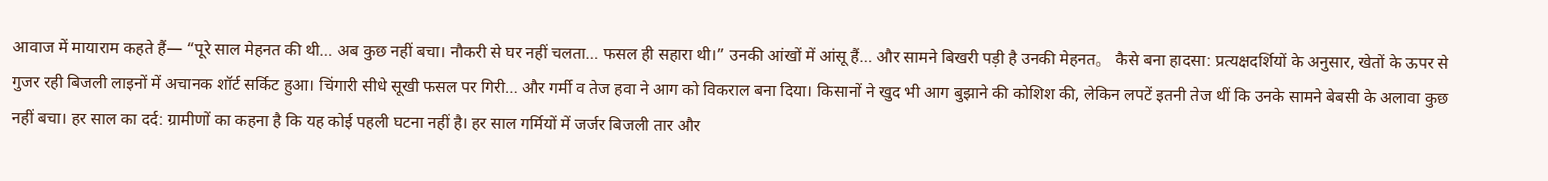आवाज में मायाराम कहते हैं— “पूरे साल मेहनत की थी… अब कुछ नहीं बचा। नौकरी से घर नहीं चलता… फसल ही सहारा थी।” उनकी आंखों में आंसू हैं… और सामने बिखरी पड़ी है उनकी मेहनत。 कैसे बना हादसा: प्रत्यक्षदर्शियों के अनुसार, खेतों के ऊपर से गुजर रही बिजली लाइनों में अचानक शॉर्ट सर्किट हुआ। चिंगारी सीधे सूखी फसल पर गिरी… और गर्मी व तेज हवा ने आग को विकराल बना दिया। किसानों ने खुद भी आग बुझाने की कोशिश की, लेकिन लपटें इतनी तेज थीं कि उनके सामने बेबसी के अलावा कुछ नहीं बचा। हर साल का दर्द: ग्रामीणों का कहना है कि यह कोई पहली घटना नहीं है। हर साल गर्मियों में जर्जर बिजली तार और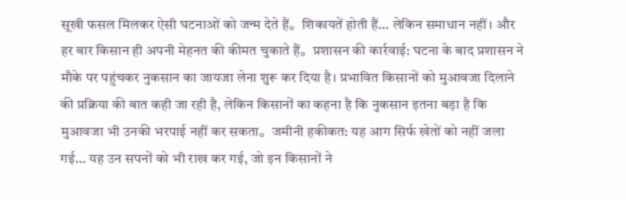सूखी फसल मिलकर ऐसी घटनाओं को जन्म देते हैं。 शिकायतें होती हैं… लेकिन समाधान नहीं। और हर बार किसान ही अपनी मेहनत की कीमत चुकाते हैं。 प्रशासन की कार्रवाई: घटना के बाद प्रशासन ने मौके पर पहुंचकर नुकसान का जायजा लेना शुरू कर दिया है। प्रभावित किसानों को मुआवजा दिलाने की प्रक्रिया की बात कही जा रही है, लेकिन किसानों का कहना है कि नुकसान इतना बड़ा है कि मुआवजा भी उनकी भरपाई नहीं कर सकता。 जमीनी हकीकत: यह आग सिर्फ खेतों को नहीं जला गई… यह उन सपनों को भी राख कर गई, जो इन किसानों ने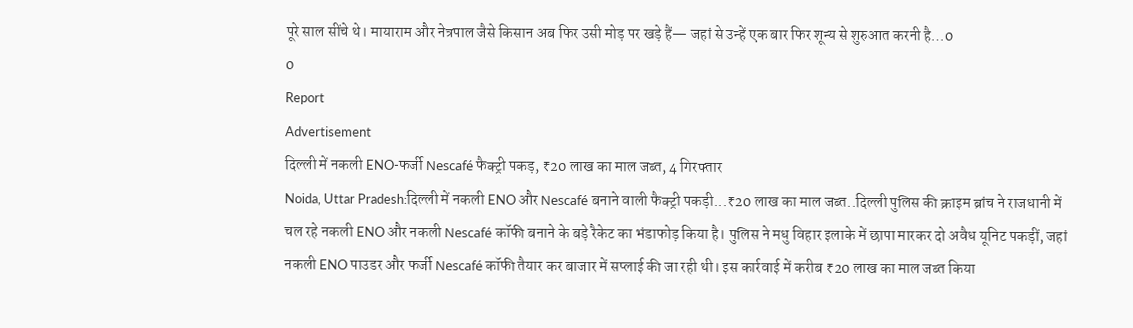पूरे साल सींचे थे। मायाराम और नेत्रपाल जैसे किसान अब फिर उसी मोड़ पर खड़े हैं— जहां से उन्हें एक बार फिर शून्य से शुरुआत करनी है…0
0
Report
Advertisement
दिल्ली में नकली ENO-फर्जी Nescafé फैक्ट्री पकड़, ₹20 लाख का माल जब्त, 4 गिरफ्तार
Noida, Uttar Pradesh:दिल्ली में नकली ENO और Nescafé बनाने वाली फैक्ट्री पकड़ी...₹20 लाख का माल जब्त..दिल्ली पुलिस की क्राइम ब्रांच ने राजधानी में चल रहे नकली ENO और नकली Nescafé कॉफी बनाने के बड़े रैकेट का भंडाफोड़ किया है। पुलिस ने मधु विहार इलाके में छापा मारकर दो अवैध यूनिट पकड़ीं, जहां नकली ENO पाउडर और फर्जी Nescafé कॉफी तैयार कर बाजार में सप्लाई की जा रही थी। इस कार्रवाई में करीब ₹20 लाख का माल जब्त किया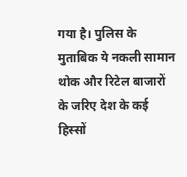गया है। पुलिस के मुताबिक ये नकली सामान थोक और रिटेल बाजारों के जरिए देश के कई हिस्सों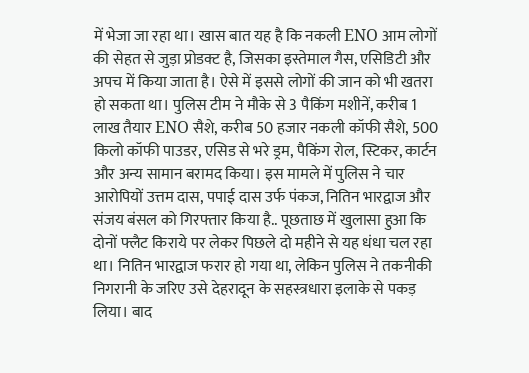में भेजा जा रहा था। खास बात यह है कि नकली ENO आम लोगों की सेहत से जुड़ा प्रोडक्ट है, जिसका इस्तेमाल गैस, एसिडिटी और अपच में किया जाता है। ऐसे में इससे लोगों की जान को भी खतरा हो सकता था। पुलिस टीम ने मौके से 3 पैकिंग मशीनें, करीब 1 लाख तैयार ENO सैशे, करीब 50 हजार नकली कॉफी सैशे, 500 किलो कॉफी पाउडर, एसिड से भरे ड्रम, पैकिंग रोल, स्टिकर, कार्टन और अन्य सामान बरामद किया। इस मामले में पुलिस ने चार आरोपियों उत्तम दास, पपाई दास उर्फ पंकज, नितिन भारद्वाज और संजय बंसल को गिरफ्तार किया है.. पूछताछ में खुलासा हुआ कि दोनों फ्लैट किराये पर लेकर पिछले दो महीने से यह धंधा चल रहा था। नितिन भारद्वाज फरार हो गया था, लेकिन पुलिस ने तकनीकी निगरानी के जरिए उसे देहरादून के सहस्त्रधारा इलाके से पकड़ लिया। बाद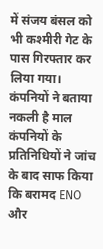में संजय बंसल को भी कश्मीरी गेट के पास गिरफ्तार कर लिया गया। कंपनियों ने बताया नकली है माल कंपनियों के प्रतिनिधियों ने जांच के बाद साफ किया कि बरामद ENO और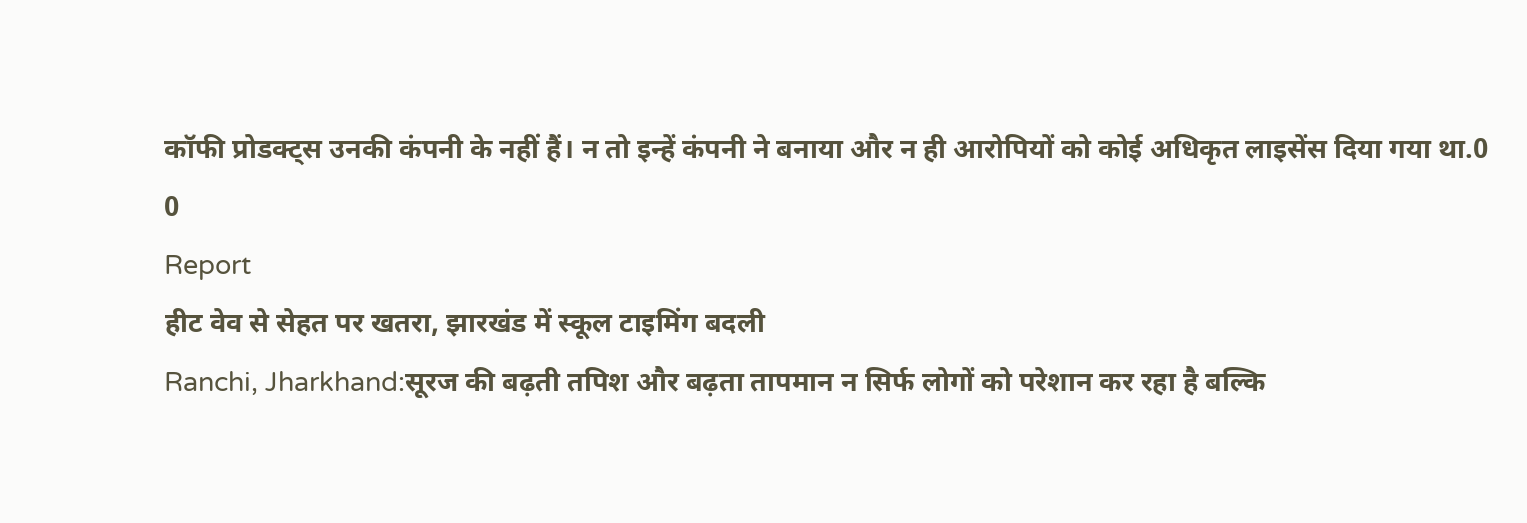कॉफी प्रोडक्ट्स उनकी कंपनी के नहीं हैं। न तो इन्हें कंपनी ने बनाया और न ही आरोपियों को कोई अधिकृत लाइसेंस दिया गया था.0
0
Report
हीट वेव से सेहत पर खतरा, झारखंड में स्कूल टाइमिंग बदली
Ranchi, Jharkhand:सूरज की बढ़ती तपिश और बढ़ता तापमान न सिर्फ लोगों को परेशान कर रहा है बल्कि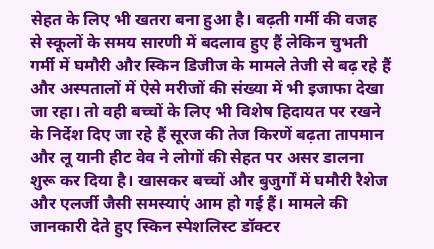सेहत के लिए भी खतरा बना हुआ है। बढ़ती गर्मी की वजह से स्कूलों के समय सारणी में बदलाव हुए हैं लेकिन चुभती गर्मी में घमौरी और स्किन डिजीज के मामले तेजी से बढ़ रहे हैं और अस्पतालों में ऐसे मरीजों की संख्या में भी इजाफा देखा जा रहा। तो वही बच्चों के लिए भी विशेष हिदायत पर रखने के निर्देश दिए जा रहे हैं सूरज की तेज किरणें बढ़ता तापमान और लू यानी हीट वेव ने लोगों की सेहत पर असर डालना शुरू कर दिया है। खासकर बच्चों और बुजुर्गों में घमौरी रैशेज और एलर्जी जैसी समस्याएं आम हो गई हैं। मामले की जानकारी देते हुए स्किन स्पेशलिस्ट डॉक्टर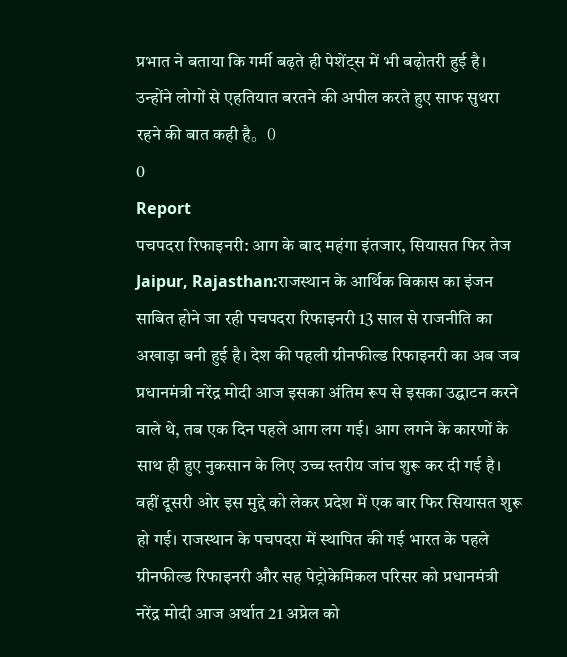प्रभात ने बताया कि गर्मी बढ़ते ही पेशेंट्स में भी बढ़ोतरी हुई है। उन्होंने लोगों से एहतियात बरतने की अपील करते हुए साफ सुथरा रहने की बात कही है。0
0
Report
पचपदरा रिफाइनरी: आग के बाद महंगा इंतजार, सियासत फिर तेज
Jaipur, Rajasthan:राजस्थान के आर्थिक विकास का इंजन साबित होने जा रही पचपदरा रिफाइनरी 13 साल से राजनीति का अखाड़ा बनी हुई है। देश की पहली ग्रीनफील्ड रिफाइनरी का अब जब प्रधानमंत्री नरेंद्र मोदी आज इसका अंतिम रूप से इसका उद्घाटन करने वाले थे, तब एक दिन पहले आग लग गई। आग लगने के कारणों के साथ ही हुए नुकसान के लिए उच्च स्तरीय जांच शुरू कर दी गई है। वहीं दूसरी ओर इस मुद्दे को लेकर प्रदेश में एक बार फिर सियासत शुरू हो गई। राजस्थान के पचपदरा में स्थापित की गई भारत के पहले ग्रीनफील्ड रिफाइनरी और सह पेट्रोकेमिकल परिसर को प्रधानमंत्री नरेंद्र मोदी आज अर्थात 21 अप्रेल को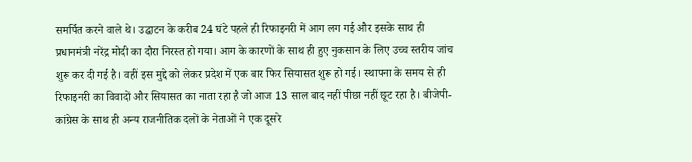समर्पित करने वाले थे। उद्घाटन के करीब 24 घंटे पहले ही रिफाइनरी में आग लग गई और इसके साथ ही प्रधानमंत्री नरेंद्र मोदी का दौरा निरस्त हो गया। आग के कारणों के साथ ही हुए नुकसान के लिए उच्च स्तरीय जांच शुरू कर दी गई है। वहीं इस मुद्दे को लेकर प्रदेश में एक बार फिर सियासत शुरू हो गई। स्थापना के समय से ही रिफाइनरी का विवादों और सियासत का नाता रहा है जो आज 13 साल बाद नहीं पीछा नहीं छूट रहा है। बीजेपी-कांग्रेस के साथ ही अन्य राजनीतिक दलों के नेताओं ने एक दूसरे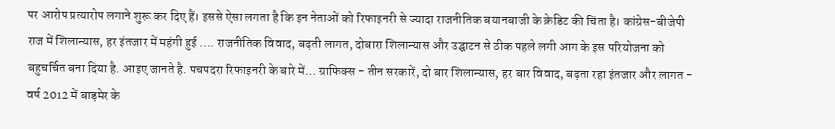पर आरोप प्रत्यारोप लगाने शुरू कर दिए हैं। इससे ऐसा लगता है कि इन नेताओं को रिफाइनरी से ज्यादा राजनीतिक बयानबाजी के क्रेडिट की चिंता है। कांग्रेस-बीजेपी राज में शिलान्यास, हर इंतजार में महंगी हुई .... राजनीतिक विवाद, बढ़ती लागत, दोबारा शिलान्यास और उद्घाटन से ठीक पहले लगी आग के इस परियोजना को बहुचर्चित बना दिया है. आइए जानते है. पचपदरा रिफाइनरी के बारे में… ग्राफिक्स - तीन सरकारें, दो बार शिलान्यास, हर बार विवाद, बढ़ता रहा इंतजार और लागत - वर्ष 2012 में बाड़मेर के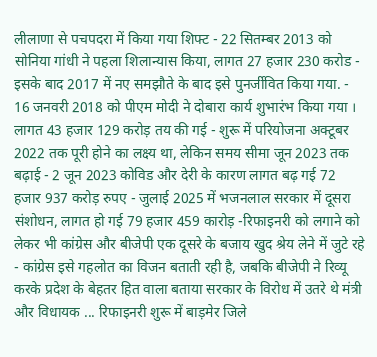लीलाणा से पचपदरा में किया गया शिफ्ट - 22 सितम्बर 2013 को सोनिया गांधी ने पहला शिलान्यास किया, लागत 27 हजार 230 करोड - इसके बाद 2017 में नए समझौते के बाद इसे पुनर्जीवित किया गया. - 16 जनवरी 2018 को पीएम मोदी ने दोबारा कार्य शुभारंभ किया गया । लागत 43 हजार 129 करोड़ तय की गई - शुरू में परियोजना अक्टूबर 2022 तक पूरी होने का लक्ष्य था, लेकिन समय सीमा जून 2023 तक बढ़ाई - 2 जून 2023 कोविड और देरी के कारण लागत बढ़ गई 72 हजार 937 करोड़ रुपए - जुलाई 2025 में भजनलाल सरकार में दूसरा संशोधन, लागत हो गई 79 हजार 459 कारोड़ -रिफाइनरी को लगाने को लेकर भी कांग्रेस और बीजेपी एक दूसरे के बजाय खुद श्रेय लेने में जुटे रहे - कांग्रेस इसे गहलोत का विजन बताती रही है, जबकि बीजेपी ने रिव्यू करके प्रदेश के बेहतर हित वाला बताया सरकार के विरोध में उतरे थे मंत्री और विधायक ... रिफाइनरी शुरू में बाड़मेर जिले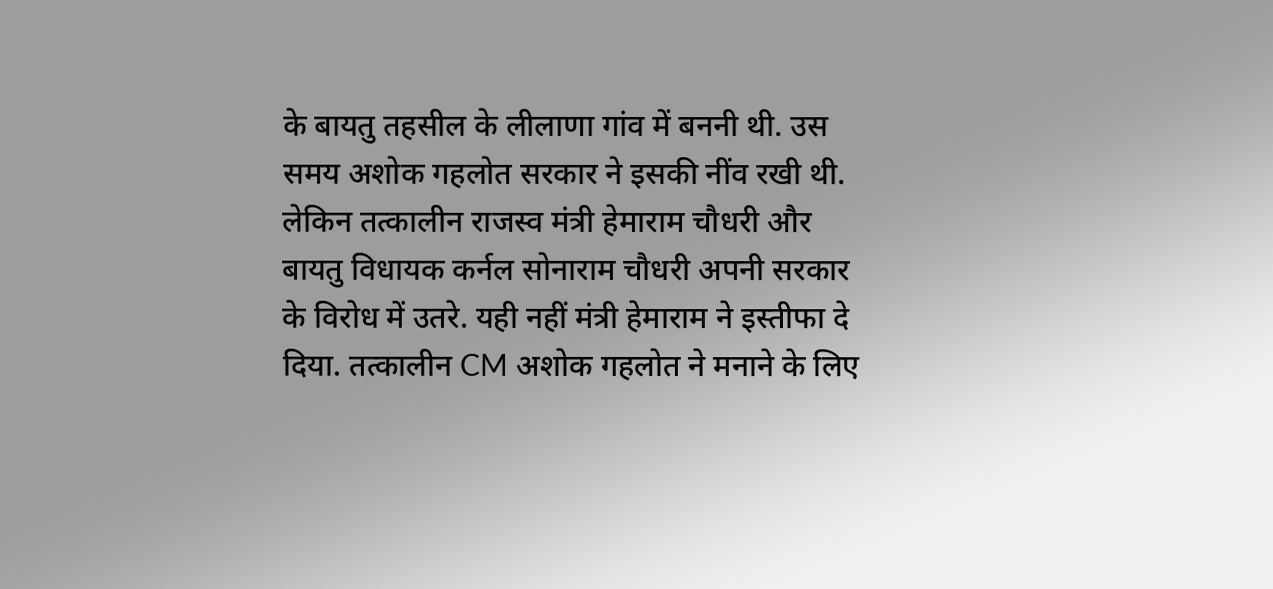के बायतु तहसील के लीलाणा गांव में बननी थी. उस समय अशोक गहलोत सरकार ने इसकी नींव रखी थी. लेकिन तत्कालीन राजस्व मंत्री हेमाराम चौधरी और बायतु विधायक कर्नल सोनाराम चौधरी अपनी सरकार के विरोध में उतरे. यही नहीं मंत्री हेमाराम ने इस्तीफा दे दिया. तत्कालीन CM अशोक गहलोत ने मनाने के लिए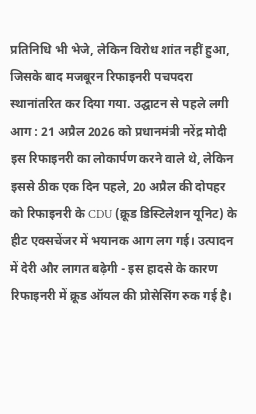प्रतिनिधि भी भेजे, लेकिन विरोध शांत नहीं हुआ, जिसके बाद मजबूरन रिफाइनरी पचपदरा स्थानांतरित कर दिया गया. उद्घाटन से पहले लगी आग : 21 अप्रैल 2026 को प्रधानमंत्री नरेंद्र मोदी इस रिफाइनरी का लोकार्पण करने वाले थे, लेकिन इससे ठीक एक दिन पहले, 20 अप्रैल की दोपहर को रिफाइनरी के CDU (क्रूड डिस्टिलेशन यूनिट) के हीट एक्सचेंजर में भयानक आग लग गई। उत्पादन में देरी और लागत बढ़ेगी - इस हादसे के कारण रिफाइनरी में क्रूड ऑयल की प्रोसेसिंग रुक गई है।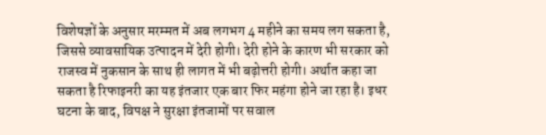विशेषज्ञों के अनुसार मरम्मत में अब लगभग 4 महीने का समय लग सकता है, जिससे व्यावसायिक उत्पादन में देरी होगी। देरी होने के कारण भी सरकार को राजस्व में नुकसान के साथ ही लागत में भी बढ़ोत्तरी होगी। अर्थात कहा जा सकता है रिफाइनरी का यह इंतजार एक बार फिर महंगा होने जा रहा है। इधर घटना के बाद, विपक्ष ने सुरक्षा इंतजामों पर सवाल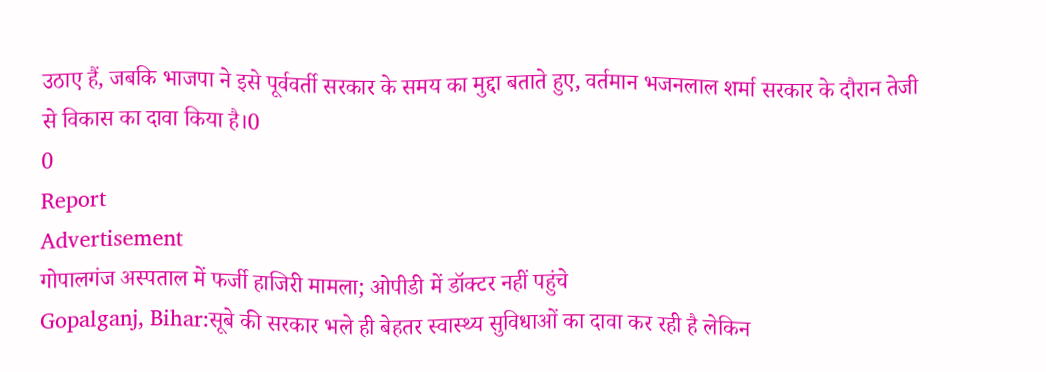उठाए हैं, जबकि भाजपा ने इसे पूर्ववर्ती सरकार के समय का मुद्दा बताते हुए, वर्तमान भजनलाल शर्मा सरकार के दौरान तेजी से विकास का दावा किया है।0
0
Report
Advertisement
गोपालगंज अस्पताल में फर्जी हाजिरी मामला; ओपीडी में डॉक्टर नहीं पहुंचे
Gopalganj, Bihar:सूबे की सरकार भले ही बेहतर स्वास्थ्य सुविधाओं का दावा कर रही है लेकिन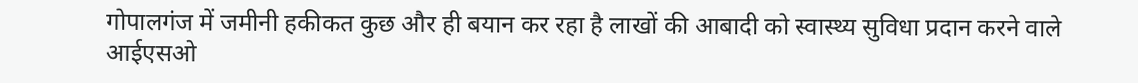गोपालगंज में जमीनी हकीकत कुछ और ही बयान कर रहा है लाखों की आबादी को स्वास्थ्य सुविधा प्रदान करने वाले आईएसओ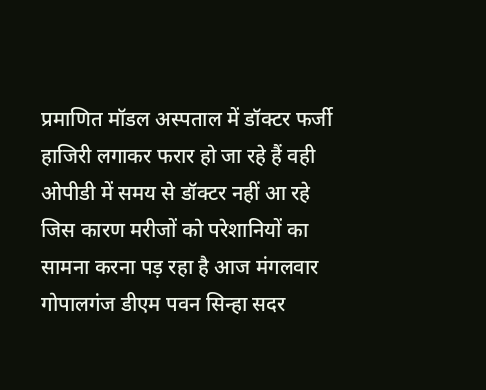प्रमाणित मॉडल अस्पताल में डॉक्टर फर्जी हाजिरी लगाकर फरार हो जा रहे हैं वही ओपीडी में समय से डॉक्टर नहीं आ रहे जिस कारण मरीजों को परेशानियों का सामना करना पड़ रहा है आज मंगलवार गोपालगंज डीएम पवन सिन्हा सदर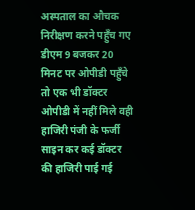अस्पताल का औचक निरीक्षण करने पहुँच गए डीएम 9 बजकर 20 मिनट पर ओपीडी पहुँचे तो एक भी डॉक्टर ओपीडी में नहीं मिले वही हाजिरी पंजी के फर्जी साइन कर कई डॉक्टर की हाजिरी पाई गई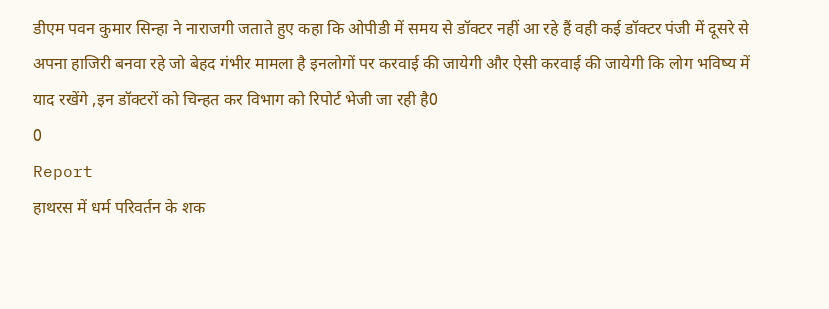डीएम पवन कुमार सिन्हा ने नाराजगी जताते हुए कहा कि ओपीडी में समय से डॉक्टर नहीं आ रहे हैं वही कई डॉक्टर पंजी में दूसरे से अपना हाजिरी बनवा रहे जो बेहद गंभीर मामला है इनलोगों पर करवाई की जायेगी और ऐसी करवाई की जायेगी कि लोग भविष्य में याद रखेंगे ,इन डॉक्टरों को चिन्हत कर विभाग को रिपोर्ट भेजी जा रही है0
0
Report
हाथरस में धर्म परिवर्तन के शक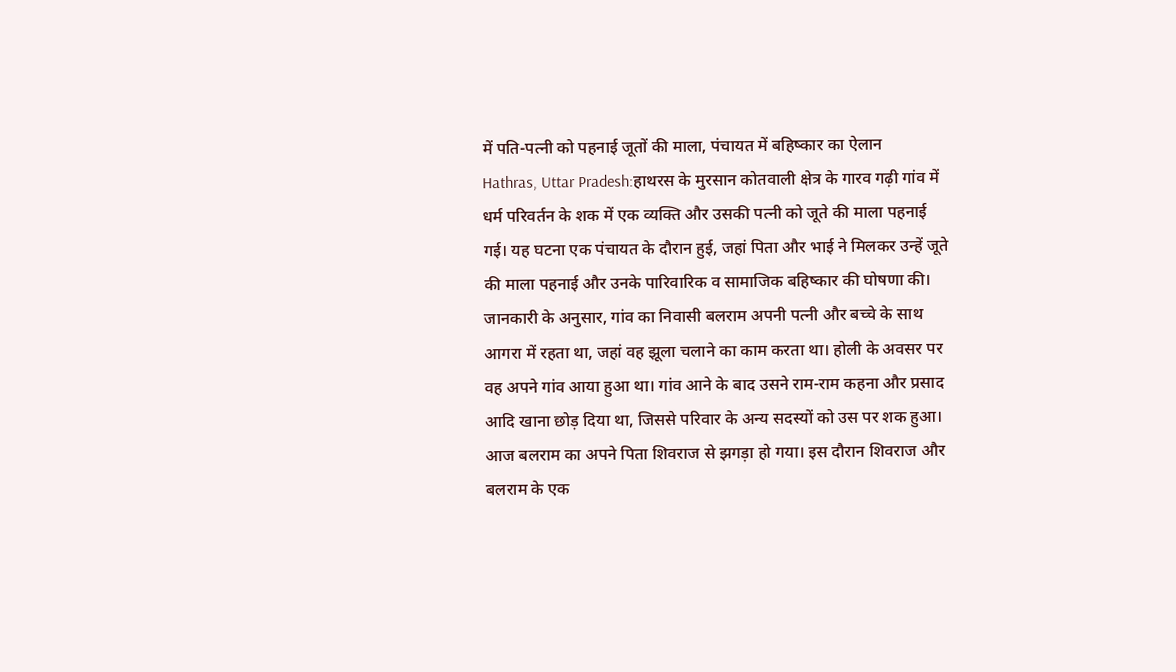में पति-पत्नी को पहनाई जूतों की माला, पंचायत में बहिष्कार का ऐलान
Hathras, Uttar Pradesh:हाथरस के मुरसान कोतवाली क्षेत्र के गारव गढ़ी गांव में धर्म परिवर्तन के शक में एक व्यक्ति और उसकी पत्नी को जूते की माला पहनाई गई। यह घटना एक पंचायत के दौरान हुई, जहां पिता और भाई ने मिलकर उन्हें जूते की माला पहनाई और उनके पारिवारिक व सामाजिक बहिष्कार की घोषणा की। जानकारी के अनुसार, गांव का निवासी बलराम अपनी पत्नी और बच्चे के साथ आगरा में रहता था, जहां वह झूला चलाने का काम करता था। होली के अवसर पर वह अपने गांव आया हुआ था। गांव आने के बाद उसने राम-राम कहना और प्रसाद आदि खाना छोड़ दिया था, जिससे परिवार के अन्य सदस्यों को उस पर शक हुआ। आज बलराम का अपने पिता शिवराज से झगड़ा हो गया। इस दौरान शिवराज और बलराम के एक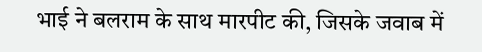भाई ने बलराम के साथ मारपीट की, जिसके जवाब में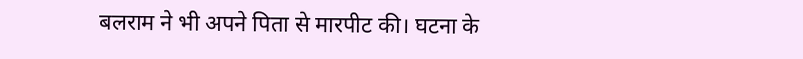बलराम ने भी अपने पिता से मारपीट की। घटना के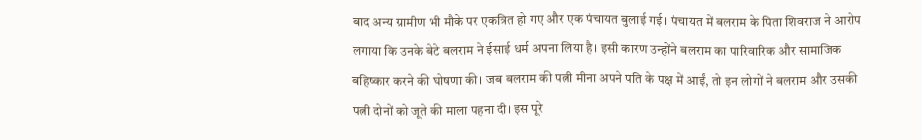बाद अन्य ग्रामीण भी मौके पर एकत्रित हो गए और एक पंचायत बुलाई गई। पंचायत में बलराम के पिता शिवराज ने आरोप लगाया कि उनके बेटे बलराम ने ईसाई धर्म अपना लिया है। इसी कारण उन्होंने बलराम का पारिवारिक और सामाजिक बहिष्कार करने की घोषणा की। जब बलराम की पत्नी मीना अपने पति के पक्ष में आईं, तो इन लोगों ने बलराम और उसकी पत्नी दोनों को जूते की माला पहना दी। इस पूरे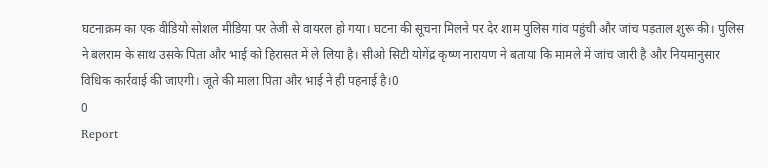घटनाक्रम का एक वीडियो सोशल मीडिया पर तेजी से वायरल हो गया। घटना की सूचना मिलने पर देर शाम पुलिस गांव पहुंची और जांच पड़ताल शुरू की। पुलिस ने बलराम के साथ उसके पिता और भाई को हिरासत में ले लिया है। सीओ सिटी योगेंद्र कृष्ण नारायण ने बताया कि मामले में जांच जारी है और नियमानुसार विधिक कार्रवाई की जाएगी। जूते की माला पिता और भाई ने ही पहनाई है।0
0
Report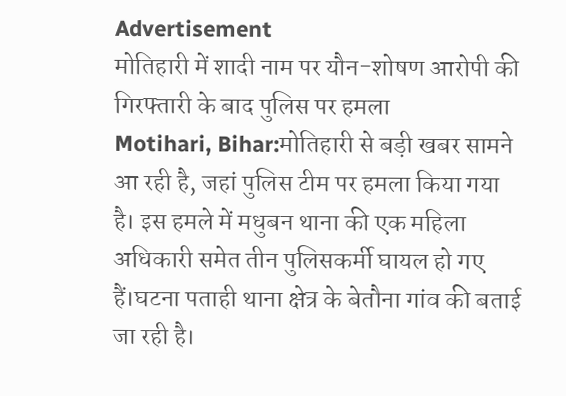Advertisement
मोतिहारी में शादी नाम पर यौन-शोषण आरोपी की गिरफ्तारी के बाद पुलिस पर हमला
Motihari, Bihar:मोतिहारी से बड़ी खबर सामने आ रही है, जहां पुलिस टीम पर हमला किया गया है। इस हमले में मधुबन थाना की एक महिला अधिकारी समेत तीन पुलिसकर्मी घायल हो गए हैं।घटना पताही थाना क्षेत्र के बेतौना गांव की बताई जा रही है।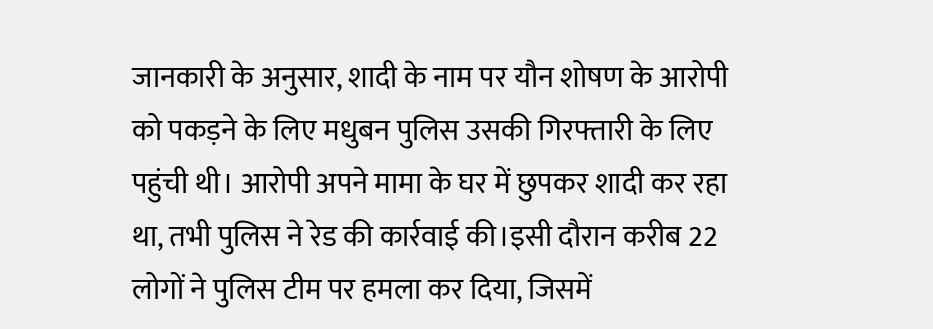जानकारी के अनुसार, शादी के नाम पर यौन शोषण के आरोपी को पकड़ने के लिए मधुबन पुलिस उसकी गिरफ्तारी के लिए पहुंची थी। आरोपी अपने मामा के घर में छुपकर शादी कर रहा था, तभी पुलिस ने रेड की कार्रवाई की।इसी दौरान करीब 22 लोगों ने पुलिस टीम पर हमला कर दिया, जिसमें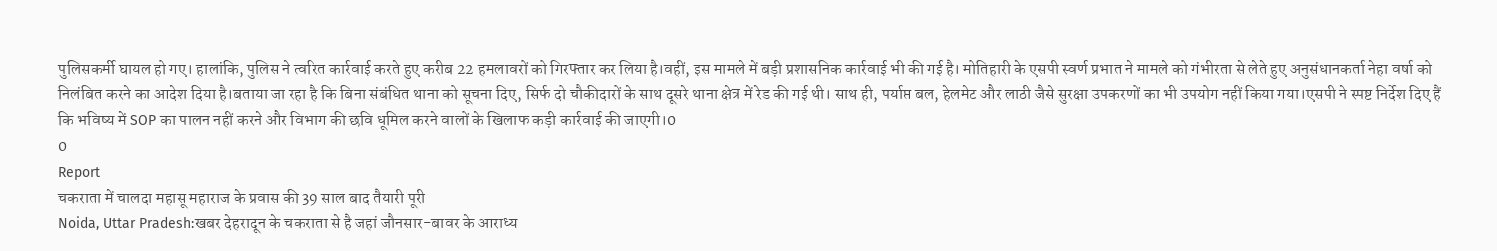पुलिसकर्मी घायल हो गए। हालांकि, पुलिस ने त्वरित कार्रवाई करते हुए करीब 22 हमलावरों को गिरफ्तार कर लिया है।वहीं, इस मामले में बड़ी प्रशासनिक कार्रवाई भी की गई है। मोतिहारी के एसपी स्वर्ण प्रभात ने मामले को गंभीरता से लेते हुए अनुसंधानकर्ता नेहा वर्षा को निलंबित करने का आदेश दिया है।बताया जा रहा है कि बिना संबंधित थाना को सूचना दिए, सिर्फ दो चौकीदारों के साथ दूसरे थाना क्षेत्र में रेड की गई थी। साथ ही, पर्याप्त बल, हेलमेट और लाठी जैसे सुरक्षा उपकरणों का भी उपयोग नहीं किया गया।एसपी ने स्पष्ट निर्देश दिए हैं कि भविष्य में SOP का पालन नहीं करने और विभाग की छवि धूमिल करने वालों के खिलाफ कड़ी कार्रवाई की जाएगी।0
0
Report
चकराता में चालदा महासू महाराज के प्रवास की 39 साल बाद तैयारी पूरी
Noida, Uttar Pradesh:खबर देहरादून के चकराता से है जहां जौनसार-बावर के आराध्य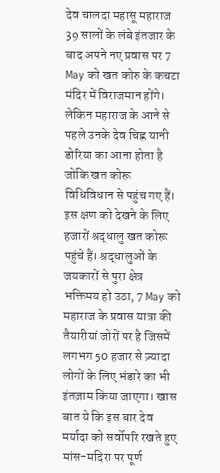देव चालदा महासू महाराज 39 सालों के लंबे इंतजार के बाद अपने नए प्रवास पर 7 May को खत कोरु के कचटा मंदिर में विराजमान होंगे। लेकिन महाराज के आने से पहले उनके देव चिह्न यानी डोरिया का आना होता है जोकि खत कोरू विधिविधान से पहुंच गए हैं। इस क्षण को देखने के लिए हजारों श्रद्धालु खत कोरू पहुंचे हैं। श्रद्धालुओं के जयकारों से पुरा क्षेत्र भक्तिमय हो उठा, 7 May को महाराज के प्रवास यात्रा की तैयारीयां जोरों पर है जिसमें लगभग 50 हजार से ज़्यादा लोगों के लिए भंडारे का भी इंतज़ाम किया जाएगा। खास बात ये कि इस बार देव मर्यादा को सर्वोपरि रखते हुए मांस-मदिरा पर पूर्ण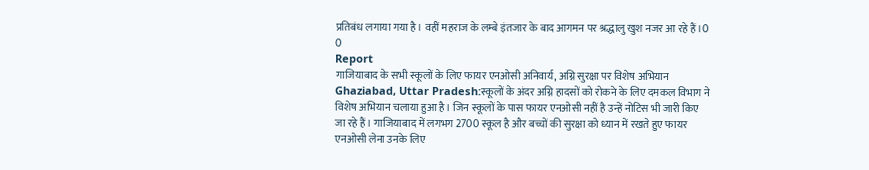प्रतिबंध लगाया गया है। वहीं महराज के लम्बे इंतजार के बाद आगमन पर श्रद्धालु खुश नजर आ रहे हैं।0
0
Report
गाजियाबाद के सभी स्कूलों के लिए फायर एनओसी अनिवार्य, अग्नि सुरक्षा पर विशेष अभियान
Ghaziabad, Uttar Pradesh:स्कूलों के अंदर अग्नि हादसों को रोकने के लिए दमकल विभाग ने विशेष अभियान चलाया हुआ है। जिन स्कूलों के पास फायर एनओसी नहीं है उन्हें नोटिस भी जारी किए जा रहे हैं। गाजियाबाद में लगभग 2700 स्कूल है और बच्चों की सुरक्षा को ध्यान में रखते हुए फायर एनओसी लेना उनके लिए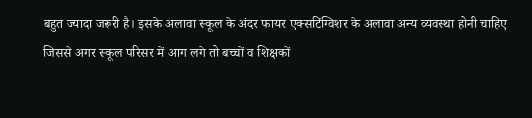बहुत ज्यादा जरूरी है। इसके अलावा स्कूल के अंदर फायर एक्सटिंग्विशर के अलावा अन्य व्यवस्था होनी चाहिए जिससे अगर स्कूल परिसर में आग लगे तो बच्चों व शिक्षकों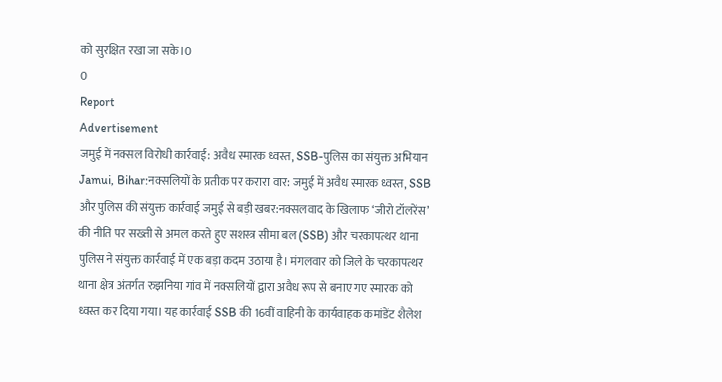को सुरक्षित रखा जा सके।0
0
Report
Advertisement
जमुई में नक्सल विरोधी कार्रवाई: अवैध स्मारक ध्वस्त, SSB-पुलिस का संयुक्त अभियान
Jamui, Bihar:नक्सलियों के प्रतीक पर करारा वार: जमुई में अवैध स्मारक ध्वस्त, SSB और पुलिस की संयुक्त कार्रवाई जमुई से बड़ी खबर:नक्सलवाद के खिलाफ ‘जीरो टॉलरेंस’ की नीति पर सख्ती से अमल करते हुए सशस्त्र सीमा बल (SSB) और चरकापत्थर थाना पुलिस ने संयुक्त कार्रवाई में एक बड़ा कदम उठाया है। मंगलवार को जिले के चरकापत्थर थाना क्षेत्र अंतर्गत रुझनिया गांव में नक्सलियों द्वारा अवैध रूप से बनाए गए स्मारक को ध्वस्त कर दिया गया। यह कार्रवाई SSB की 16वीं वाहिनी के कार्यवाहक कमांडेंट शैलेश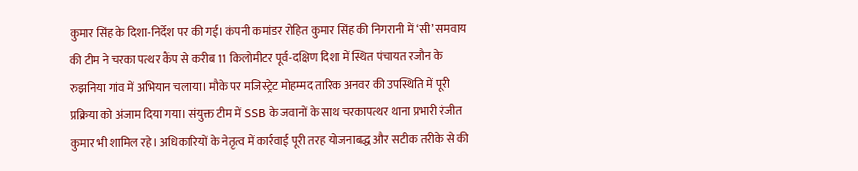कुमार सिंह के दिशा-निर्देश पर की गई। कंपनी कमांडर रोहित कुमार सिंह की निगरानी में ‘सी’ समवाय की टीम ने चरका पत्थर कैंप से करीब 11 किलोमीटर पूर्व-दक्षिण दिशा में स्थित पंचायत रजौन के रुझनिया गांव में अभियान चलाया। मौके पर मजिस्ट्रेट मोहम्मद तारिक अनवर की उपस्थिति में पूरी प्रक्रिया को अंजाम दिया गया। संयुक्त टीम में SSB के जवानों के साथ चरकापत्थर थाना प्रभारी रंजीत कुमार भी शामिल रहे। अधिकारियों के नेतृत्व में कार्रवाई पूरी तरह योजनाबद्ध और सटीक तरीके से की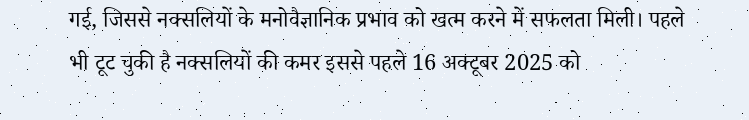गई, जिससे नक्सलियों के मनोवैज्ञानिक प्रभाव को खत्म करने में सफलता मिली। पहले भी टूट चुकी है नक्सलियों की कमर इससे पहले 16 अक्टूबर 2025 को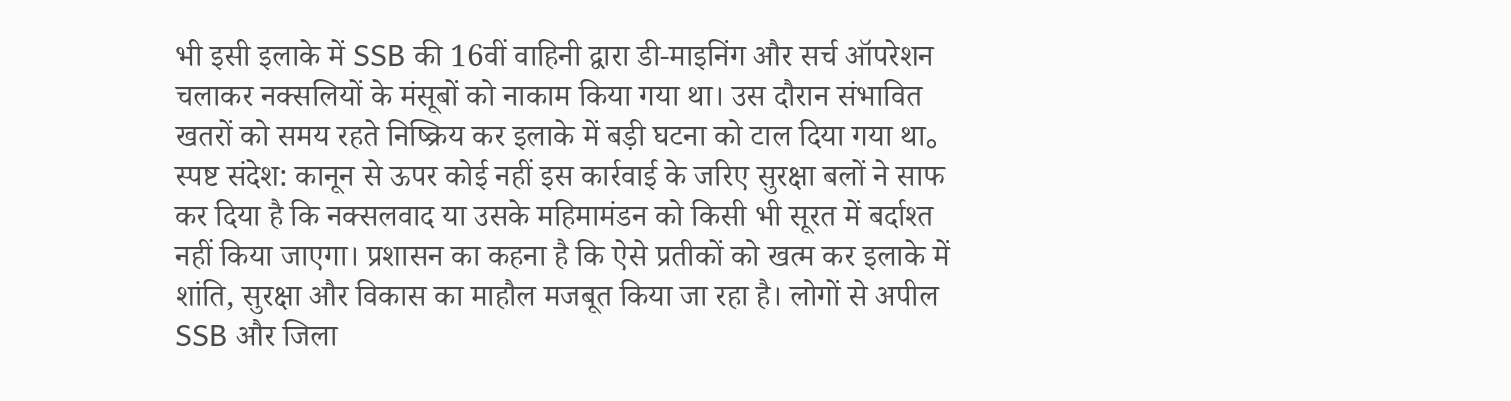भी इसी इलाके में SSB की 16वीं वाहिनी द्वारा डी-माइनिंग और सर्च ऑपरेशन चलाकर नक्सलियों के मंसूबों को नाकाम किया गया था। उस दौरान संभावित खतरों को समय रहते निष्क्रिय कर इलाके में बड़ी घटना को टाल दिया गया था。 स्पष्ट संदेश: कानून से ऊपर कोई नहीं इस कार्रवाई के जरिए सुरक्षा बलों ने साफ कर दिया है कि नक्सलवाद या उसके महिमामंडन को किसी भी सूरत में बर्दाश्त नहीं किया जाएगा। प्रशासन का कहना है कि ऐसे प्रतीकों को खत्म कर इलाके में शांति, सुरक्षा और विकास का माहौल मजबूत किया जा रहा है। लोगों से अपील SSB और जिला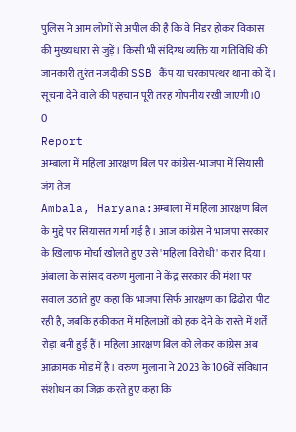पुलिस ने आम लोगों से अपील की है कि वे निडर होकर विकास की मुख्यधारा से जुड़ें। किसी भी संदिग्ध व्यक्ति या गतिविधि की जानकारी तुरंत नजदीकी SSB कैंप या चरकापत्थर थाना को दें। सूचना देने वाले की पहचान पूरी तरह गोपनीय रखी जाएगी।0
0
Report
अम्बाला में महिला आरक्षण बिल पर कांग्रेस-भाजपा में सियासी जंग तेज
Ambala, Haryana:अम्बाला में महिला आरक्षण बिल के मुद्दे पर सियासत गर्मा गई है। आज कांग्रेस ने भाजपा सरकार के खिलाफ मोर्चा खोलते हुए उसे 'महिला विरोधी' करार दिया। अंबाला के सांसद वरुण मुलाना ने केंद्र सरकार की मंशा पर सवाल उठाते हुए कहा कि भाजपा सिर्फ आरक्षण का ढिंढोरा पीट रही है, जबकि हकीकत में महिलाओं को हक देने के रास्ते में शर्तें रोड़ा बनी हुई हैं। महिला आरक्षण बिल को लेकर कांग्रेस अब आक्रामक मोड में है। वरुण मुलाना ने 2023 के 106वें संविधान संशोधन का जिक्र करते हुए कहा कि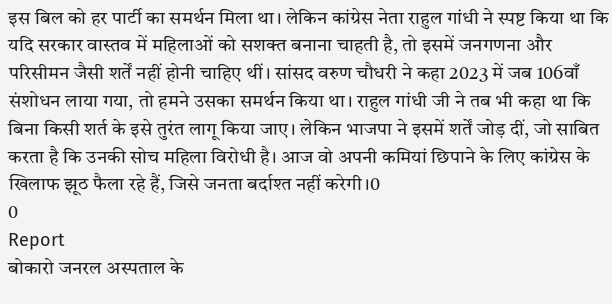इस बिल को हर पार्टी का समर्थन मिला था। लेकिन कांग्रेस नेता राहुल गांधी ने स्पष्ट किया था कि यदि सरकार वास्तव में महिलाओं को सशक्त बनाना चाहती है, तो इसमें जनगणना और परिसीमन जैसी शर्तें नहीं होनी चाहिए थीं। सांसद वरुण चौधरी ने कहा 2023 में जब 106वाँ संशोधन लाया गया, तो हमने उसका समर्थन किया था। राहुल गांधी जी ने तब भी कहा था कि बिना किसी शर्त के इसे तुरंत लागू किया जाए। लेकिन भाजपा ने इसमें शर्तें जोड़ दीं, जो साबित करता है कि उनकी सोच महिला विरोधी है। आज वो अपनी कमियां छिपाने के लिए कांग्रेस के खिलाफ झूठ फैला रहे हैं, जिसे जनता बर्दाश्त नहीं करेगी।0
0
Report
बोकारो जनरल अस्पताल के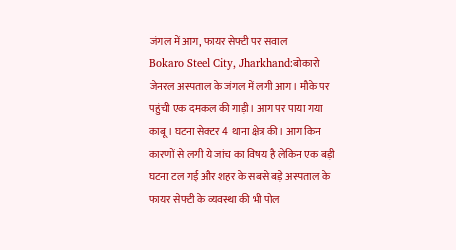जंगल में आग, फायर सेफ्टी पर सवाल
Bokaro Steel City, Jharkhand:बोकारो जेनरल अस्पताल के जंगल में लगी आग। मौके पर पहुंची एक दमकल की गाड़ी। आग पर पाया गया काबू। घटना सेक्टर 4 थाना क्षेत्र की। आग किन कारणों से लगी ये जांच का विषय है लेकिन एक बड़ी घटना टल गई और शहर के सबसे बड़े अस्पताल के फायर सेफ्टी के व्यवस्था की भी पोल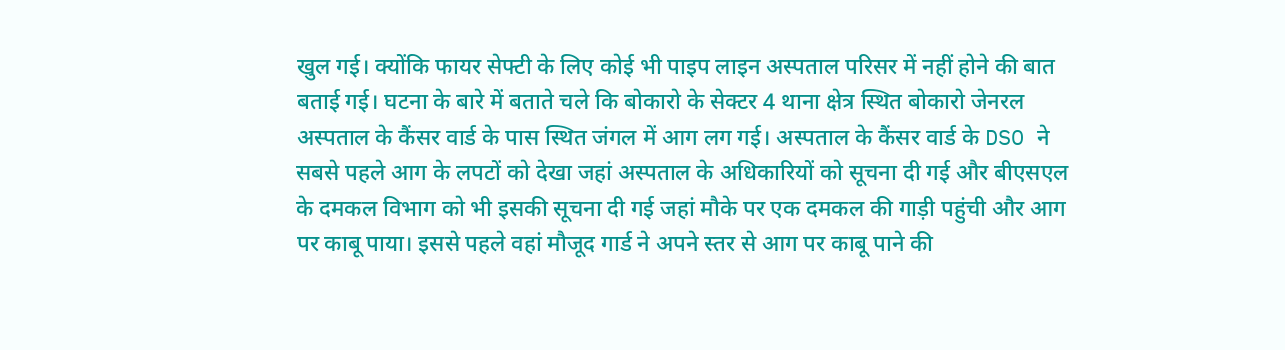खुल गई। क्योंकि फायर सेफ्टी के लिए कोई भी पाइप लाइन अस्पताल परिसर में नहीं होने की बात बताई गई। घटना के बारे में बताते चले कि बोकारो के सेक्टर 4 थाना क्षेत्र स्थित बोकारो जेनरल अस्पताल के कैंसर वार्ड के पास स्थित जंगल में आग लग गई। अस्पताल के कैंसर वार्ड के DSO ने सबसे पहले आग के लपटों को देखा जहां अस्पताल के अधिकारियों को सूचना दी गई और बीएसएल के दमकल विभाग को भी इसकी सूचना दी गई जहां मौके पर एक दमकल की गाड़ी पहुंची और आग पर काबू पाया। इससे पहले वहां मौजूद गार्ड ने अपने स्तर से आग पर काबू पाने की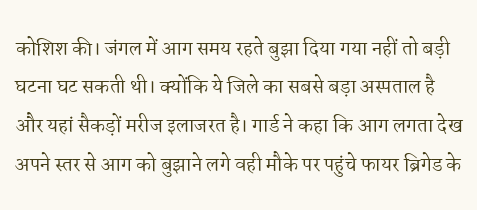कोशिश की। जंगल में आग समय रहते बुझा दिया गया नहीं तो बड़ी घटना घट सकती थी। क्योंकि ये जिले का सबसे बड़ा अस्पताल है और यहां सैकड़ों मरीज इलाजरत है। गार्ड ने कहा कि आग लगता देख अपने स्तर से आग को बुझाने लगे वही मौके पर पहुंचे फायर ब्रिगेड के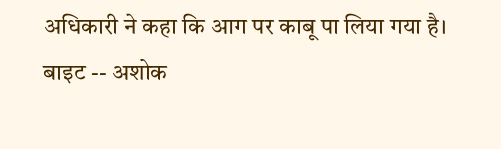अधिकारी ने कहा कि आग पर काबू पा लिया गया है। बाइट -- अशोक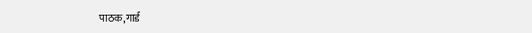पाठक,गार्ड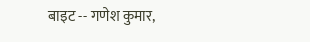बाइट -- गणेश कुमार,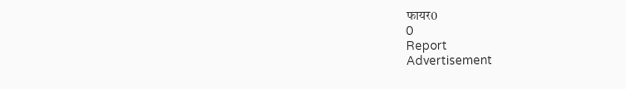फायर0
0
Report
Advertisement